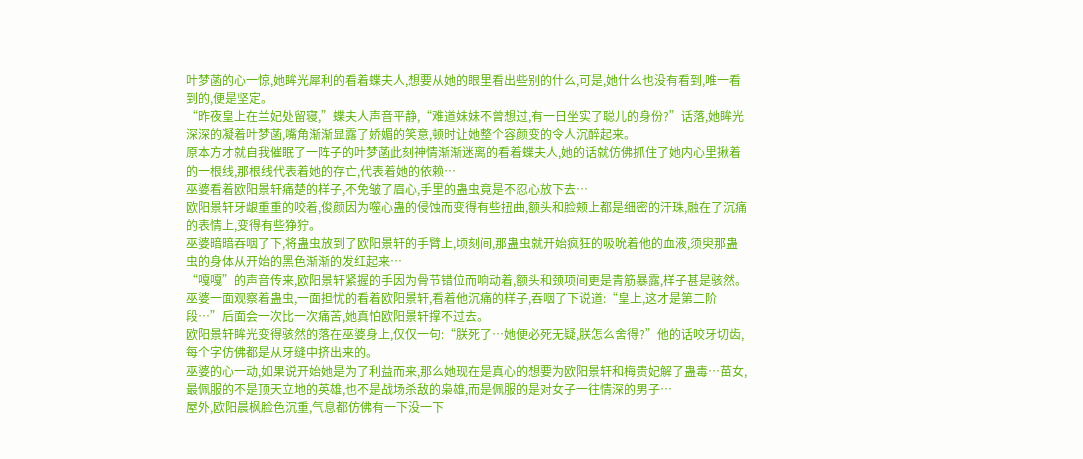叶梦菡的心一惊,她眸光犀利的看着蝶夫人,想要从她的眼里看出些别的什么,可是,她什么也没有看到,唯一看到的,便是坚定。
“昨夜皇上在兰妃处留寝,”蝶夫人声音平静,“难道妹妹不曾想过,有一日坐实了聪儿的身份?”话落,她眸光深深的凝着叶梦菡,嘴角渐渐显露了娇媚的笑意,顿时让她整个容颜变的令人沉醉起来。
原本方才就自我催眠了一阵子的叶梦菡此刻神情渐渐迷离的看着蝶夫人,她的话就仿佛抓住了她内心里揪着的一根线,那根线代表着她的存亡,代表着她的依赖…
巫婆看着欧阳景轩痛楚的样子,不免皱了眉心,手里的蛊虫竟是不忍心放下去…
欧阳景轩牙龈重重的咬着,俊颜因为噬心蛊的侵蚀而变得有些扭曲,额头和脸颊上都是细密的汗珠,融在了沉痛的表情上,变得有些狰狞。
巫婆暗暗吞咽了下,将蛊虫放到了欧阳景轩的手臂上,顷刻间,那蛊虫就开始疯狂的吸吮着他的血液,须臾那蛊虫的身体从开始的黑色渐渐的发红起来…
“嘎嘎”的声音传来,欧阳景轩紧握的手因为骨节错位而响动着,额头和颈项间更是青筋暴露,样子甚是骇然。
巫婆一面观察着蛊虫,一面担忧的看着欧阳景轩,看着他沉痛的样子,吞咽了下说道:“皇上,这才是第二阶段…”后面会一次比一次痛苦,她真怕欧阳景轩撑不过去。
欧阳景轩眸光变得骇然的落在巫婆身上,仅仅一句:“朕死了…她便必死无疑,朕怎么舍得?”他的话咬牙切齿,每个字仿佛都是从牙缝中挤出来的。
巫婆的心一动,如果说开始她是为了利益而来,那么她现在是真心的想要为欧阳景轩和梅贵妃解了蛊毒…苗女,最佩服的不是顶天立地的英雄,也不是战场杀敌的枭雄,而是佩服的是对女子一往情深的男子…
屋外,欧阳晨枫脸色沉重,气息都仿佛有一下没一下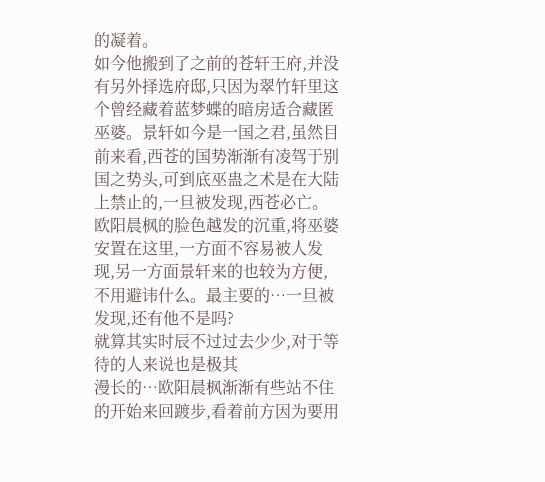的凝着。
如今他搬到了之前的苍轩王府,并没有另外择选府邸,只因为翠竹轩里这个曾经藏着蓝梦蝶的暗房适合藏匿巫婆。景轩如今是一国之君,虽然目前来看,西苍的国势渐渐有凌驾于别国之势头,可到底巫蛊之术是在大陆上禁止的,一旦被发现,西苍必亡。
欧阳晨枫的脸色越发的沉重,将巫婆安置在这里,一方面不容易被人发现,另一方面景轩来的也较为方便,不用避讳什么。最主要的…一旦被发现,还有他不是吗?
就算其实时辰不过过去少少,对于等待的人来说也是极其
漫长的…欧阳晨枫渐渐有些站不住的开始来回踱步,看着前方因为要用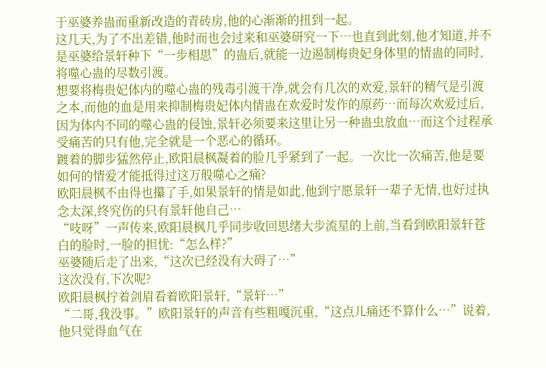于巫婆养蛊而重新改造的青砖房,他的心渐渐的扭到一起。
这几天,为了不出差错,他时而也会过来和巫婆研究一下…也直到此刻,他才知道,并不是巫婆给景轩种下“一步相思”的蛊后,就能一边遏制梅贵妃身体里的情蛊的同时,将噬心蛊的尽数引渡。
想要将梅贵妃体内的噬心蛊的残毒引渡干净,就会有几次的欢爱,景轩的精气是引渡之本,而他的血是用来抑制梅贵妃体内情蛊在欢爱时发作的原药…而每次欢爱过后,因为体内不同的噬心蛊的侵蚀,景轩必须要来这里让另一种蛊虫放血…而这个过程承受痛苦的只有他,完全就是一个恶心的循环。
踱着的脚步猛然停止,欧阳晨枫凝着的脸几乎紧到了一起。一次比一次痛苦,他是要如何的情爱才能抵得过这万般噬心之痛?
欧阳晨枫不由得也攥了手,如果景轩的情是如此,他到宁愿景轩一辈子无情,也好过执念太深,终究伤的只有景轩他自己…
“吱呀”一声传来,欧阳晨枫几乎同步收回思绪大步流星的上前,当看到欧阳景轩苍白的脸时,一脸的担忧:“怎么样?”
巫婆随后走了出来,“这次已经没有大碍了…”
这次没有,下次呢?
欧阳晨枫拧着剑眉看着欧阳景轩,“景轩…”
“二哥,我没事。”欧阳景轩的声音有些粗嘎沉重,“这点儿痛还不算什么…”说着,他只觉得血气在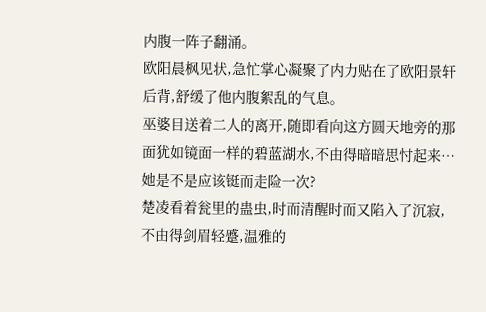内腹一阵子翻涌。
欧阳晨枫见状,急忙掌心凝聚了内力贴在了欧阳景轩后背,舒缓了他内腹絮乱的气息。
巫婆目送着二人的离开,随即看向这方圆天地旁的那面犹如镜面一样的碧蓝湖水,不由得暗暗思忖起来…她是不是应该铤而走险一次?
楚凌看着瓮里的蛊虫,时而清醒时而又陷入了沉寂,不由得剑眉轻蹙,温雅的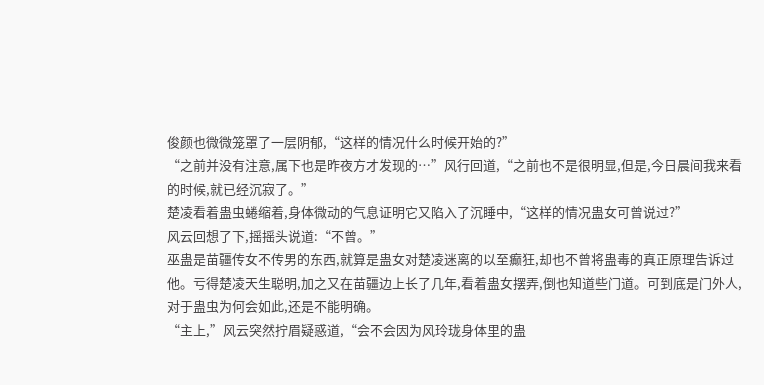俊颜也微微笼罩了一层阴郁,“这样的情况什么时候开始的?”
“之前并没有注意,属下也是昨夜方才发现的…”风行回道,“之前也不是很明显,但是,今日晨间我来看的时候,就已经沉寂了。”
楚凌看着蛊虫蜷缩着,身体微动的气息证明它又陷入了沉睡中,“这样的情况蛊女可曾说过?”
风云回想了下,摇摇头说道:“不曾。”
巫蛊是苗疆传女不传男的东西,就算是蛊女对楚凌迷离的以至癫狂,却也不曾将蛊毒的真正原理告诉过他。亏得楚凌天生聪明,加之又在苗疆边上长了几年,看着蛊女摆弄,倒也知道些门道。可到底是门外人,对于蛊虫为何会如此,还是不能明确。
“主上,”风云突然拧眉疑惑道,“会不会因为风玲珑身体里的蛊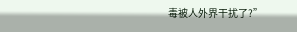毒被人外界干扰了?”